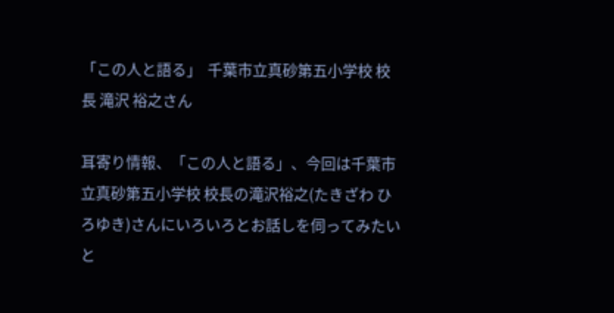「この人と語る」  千葉市立真砂第五小学校 校長 滝沢 裕之さん

耳寄り情報、「この人と語る」、今回は千葉市立真砂第五小学校 校長の滝沢裕之(たきざわ ひろゆき)さんにいろいろとお話しを伺ってみたいと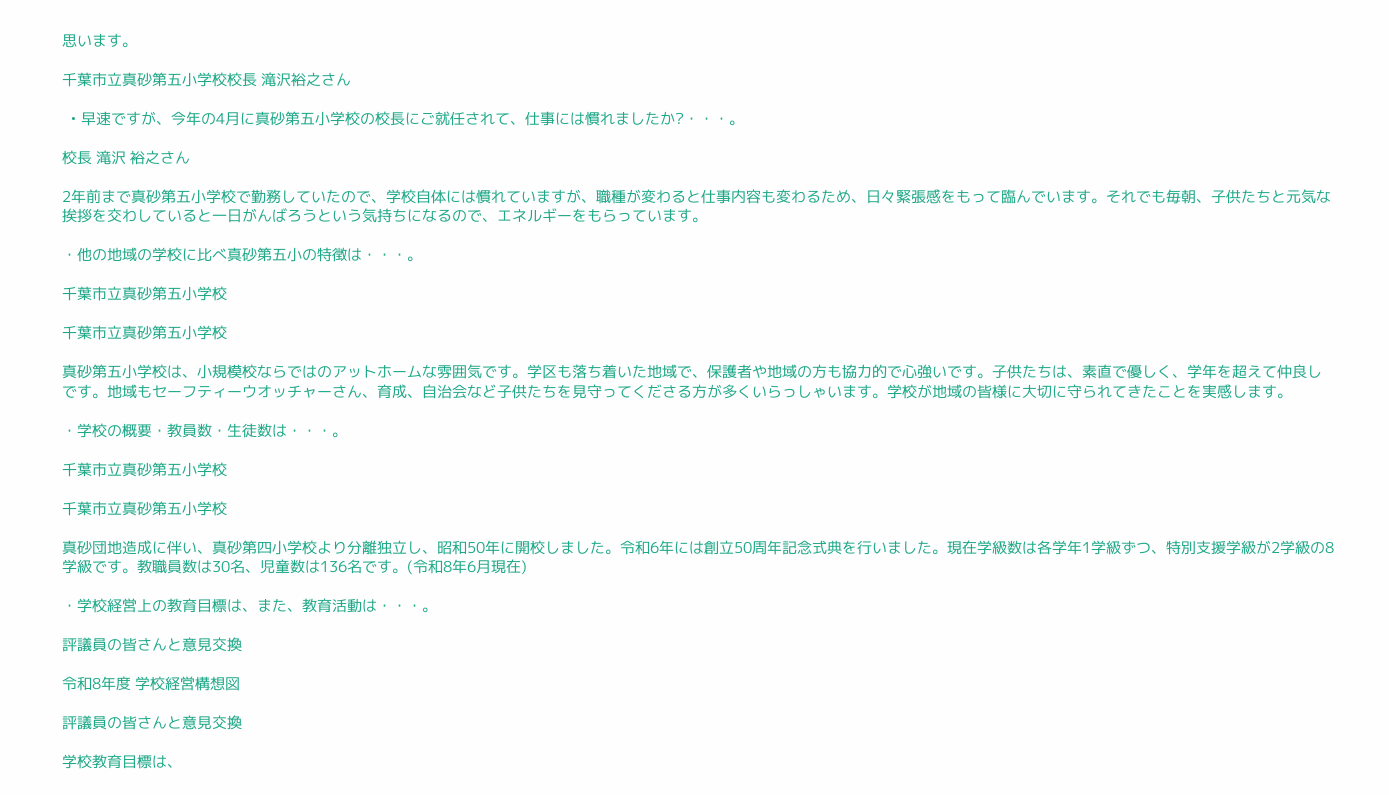思います。

千葉市立真砂第五小学校校長 滝沢裕之さん

  • 早速ですが、今年の4月に真砂第五小学校の校長にご就任されて、仕事には慣れましたか?・・・。

校長 滝沢 裕之さん

2年前まで真砂第五小学校で勤務していたので、学校自体には慣れていますが、職種が変わると仕事内容も変わるため、日々緊張感をもって臨んでいます。それでも毎朝、子供たちと元気な挨拶を交わしていると一日がんばろうという気持ちになるので、エネルギーをもらっています。

・他の地域の学校に比べ真砂第五小の特徴は・・・。

千葉市立真砂第五小学校

千葉市立真砂第五小学校

真砂第五小学校は、小規模校ならではのアットホームな雰囲気です。学区も落ち着いた地域で、保護者や地域の方も協力的で心強いです。子供たちは、素直で優しく、学年を超えて仲良しです。地域もセーフティーウオッチャーさん、育成、自治会など子供たちを見守ってくださる方が多くいらっしゃいます。学校が地域の皆様に大切に守られてきたことを実感します。

・学校の概要・教員数・生徒数は・・・。

千葉市立真砂第五小学校

千葉市立真砂第五小学校

真砂団地造成に伴い、真砂第四小学校より分離独立し、昭和50年に開校しました。令和6年には創立50周年記念式典を行いました。現在学級数は各学年1学級ずつ、特別支援学級が2学級の8学級です。教職員数は30名、児童数は136名です。(令和8年6月現在)

・学校経営上の教育目標は、また、教育活動は・・・。

評議員の皆さんと意見交換

令和8年度 学校経営構想図

評議員の皆さんと意見交換

学校教育目標は、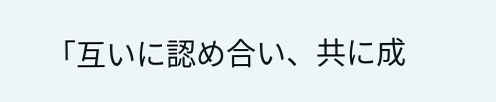「互いに認め合い、共に成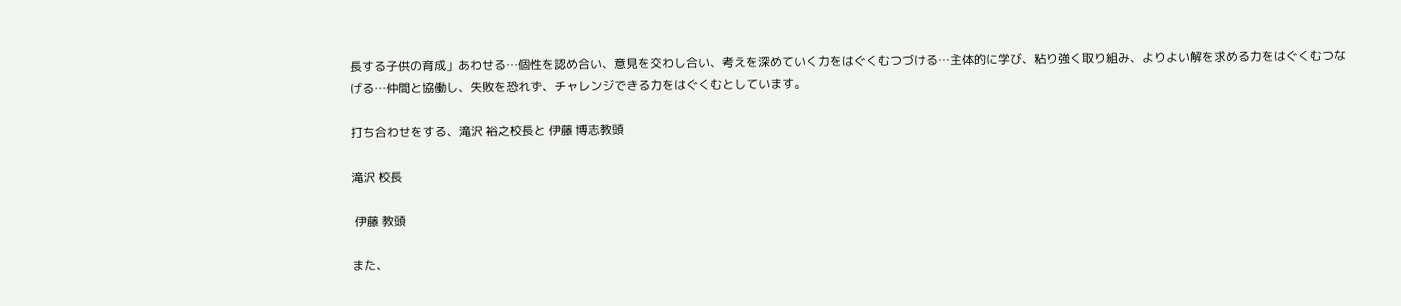長する子供の育成」あわせる…個性を認め合い、意見を交わし合い、考えを深めていく力をはぐくむつづける…主体的に学び、粘り強く取り組み、よりよい解を求める力をはぐくむつなげる…仲間と協働し、失敗を恐れず、チャレンジできる力をはぐくむとしています。

打ち合わせをする、滝沢 裕之校長と 伊藤 博志教頭

滝沢 校長

 伊藤 教頭

また、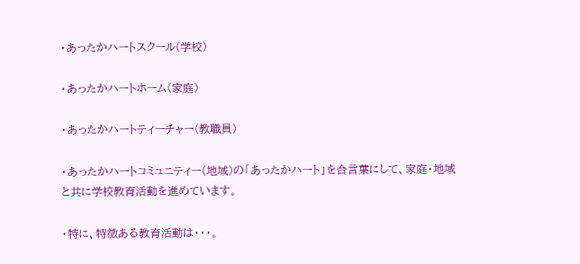・あったかハートスクール(学校)

・あったかハートホーム(家庭)

・あったかハートティーチャー(教職員)

・あったかハートコミュニティー(地域)の「あったかハート」を合言葉にして、家庭・地域と共に学校教育活動を進めています。

・特に、特徴ある教育活動は・・・。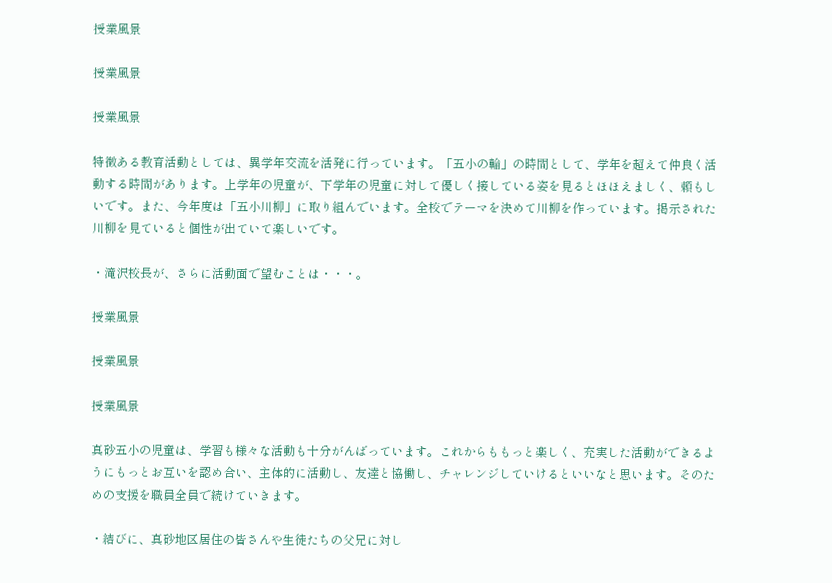授業風景

授業風景

授業風景

特徴ある教育活動としては、異学年交流を活発に行っています。「五小の輪」の時間として、学年を超えて仲良く活動する時間があります。上学年の児童が、下学年の児童に対して優しく接している姿を見るとほほえましく、頼もしいです。また、今年度は「五小川柳」に取り組んでいます。全校でテーマを決めて川柳を作っています。掲示された川柳を見ていると個性が出ていて楽しいです。

・滝沢校長が、さらに活動面で望むことは・・・。

授業風景

授業風景

授業風景

真砂五小の児童は、学習も様々な活動も十分がんばっています。これからももっと楽しく、充実した活動ができるようにもっとお互いを認め合い、主体的に活動し、友達と協働し、チャレンジしていけるといいなと思います。そのための支援を職員全員で続けていきます。

・結びに、真砂地区居住の皆さんや生徒たちの父兄に対し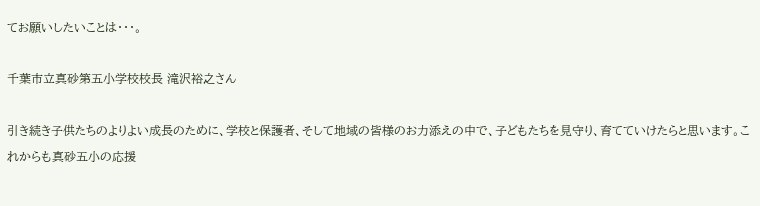てお願いしたいことは・・・。

千葉市立真砂第五小学校校長 滝沢裕之さん

引き続き子供たちのよりよい成長のために、学校と保護者、そして地域の皆様のお力添えの中で、子どもたちを見守り、育てていけたらと思います。これからも真砂五小の応援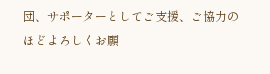団、サポーターとしてご支援、ご協力のほどよろしくお願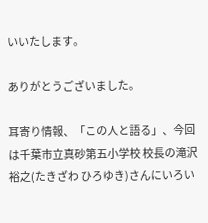いいたします。

ありがとうございました。

耳寄り情報、「この人と語る」、今回は千葉市立真砂第五小学校 校長の滝沢裕之(たきざわ ひろゆき)さんにいろい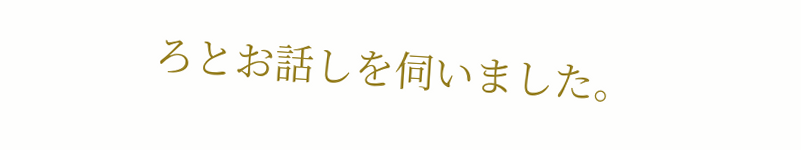ろとお話しを伺いました。